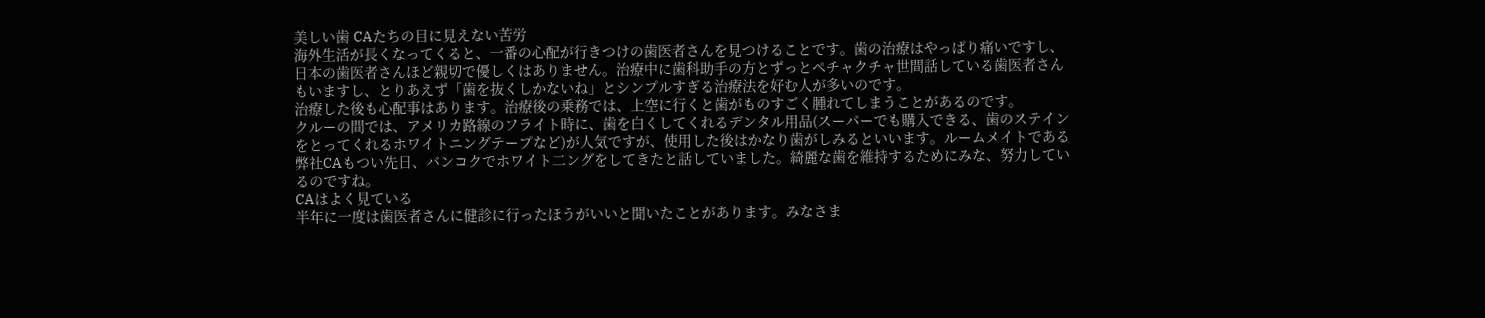美しい歯 CAたちの目に見えない苦労
海外生活が長くなってくると、一番の心配が行きつけの歯医者さんを見つけることです。歯の治療はやっぱり痛いですし、日本の歯医者さんほど親切で優しくはありません。治療中に歯科助手の方とずっとペチャクチャ世間話している歯医者さんもいますし、とりあえず「歯を抜くしかないね」とシンプルすぎる治療法を好む人が多いのです。
治療した後も心配事はあります。治療後の乗務では、上空に行くと歯がものすごく腫れてしまうことがあるのです。
クルーの間では、アメリカ路線のフライト時に、歯を白くしてくれるデンタル用品(スーパーでも購入できる、歯のステインをとってくれるホワイトニングテープなど)が人気ですが、使用した後はかなり歯がしみるといいます。ルームメイトである弊社CAもつい先日、バンコクでホワイト二ングをしてきたと話していました。綺麗な歯を維持するためにみな、努力しているのですね。
CAはよく見ている
半年に一度は歯医者さんに健診に行ったほうがいいと聞いたことがあります。みなさま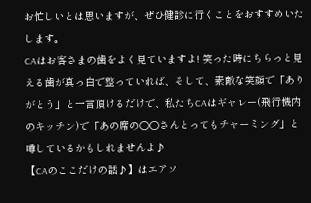お忙しいとは思いますが、ぜひ健診に行くことをおすすめいたします。
CAはお客さまの歯をよく見ていますよ! 笑った時にちらっと見える歯が真っ白で整っていれば、そして、素敵な笑顔で「ありがとう」と一言頂けるだけで、私たちCAはギャレー(飛行機内のキッチン)で「あの席の○○さんとってもチャーミング」と噂しているかもしれませんよ♪
【CAのここだけの話♪】はエアソ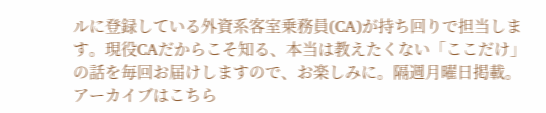ルに登録している外資系客室乗務員(CA)が持ち回りで担当します。現役CAだからこそ知る、本当は教えたくない「ここだけ」の話を毎回お届けしますので、お楽しみに。隔週月曜日掲載。アーカイブはこちら